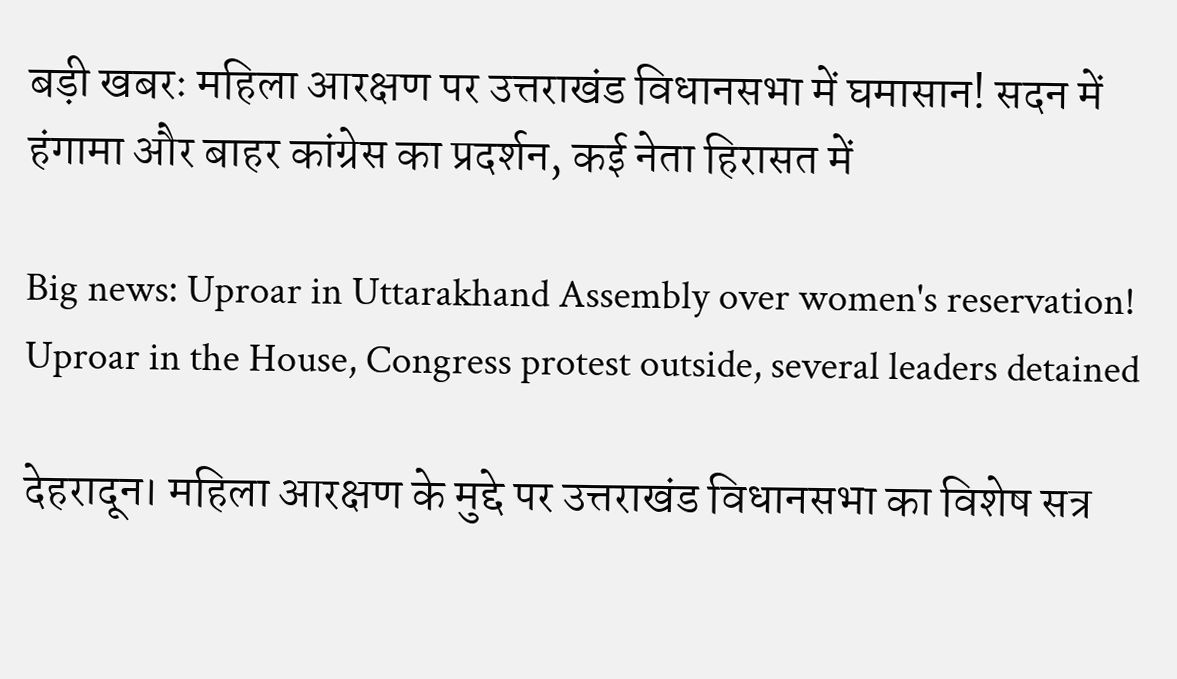बड़ी खबरः महिला आरक्षण पर उत्तराखंड विधानसभा में घमासान! सदन में हंगामा और बाहर कांग्रेस का प्रदर्शन, कई नेता हिरासत में

Big news: Uproar in Uttarakhand Assembly over women's reservation! Uproar in the House, Congress protest outside, several leaders detained

देहरादून। महिला आरक्षण के मुद्दे पर उत्तराखंड विधानसभा का विशेष सत्र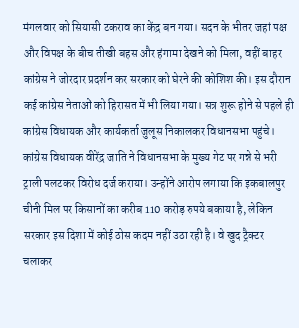मंगलवार को सियासी टकराव का केंद्र बन गया। सदन के भीतर जहां पक्ष और विपक्ष के बीच तीखी बहस और हंगामा देखने को मिला, वहीं बाहर कांग्रेस ने जोरदार प्रदर्शन कर सरकार को घेरने की कोशिश की। इस दौरान कई कांग्रेस नेताओं को हिरासत में भी लिया गया। सत्र शुरू होने से पहले ही कांग्रेस विधायक और कार्यकर्ता जुलूस निकालकर विधानसभा पहुंचे। कांग्रेस विधायक वीरेंद्र जाति ने विधानसभा के मुख्य गेट पर गन्ने से भरी ट्राली पलटकर विरोध दर्ज कराया। उन्होंने आरोप लगाया कि इकबालपुर चीनी मिल पर किसानों का करीब 110 करोड़ रुपये बकाया है, लेकिन सरकार इस दिशा में कोई ठोस कदम नहीं उठा रही है। वे खुद ट्रैक्टर चलाकर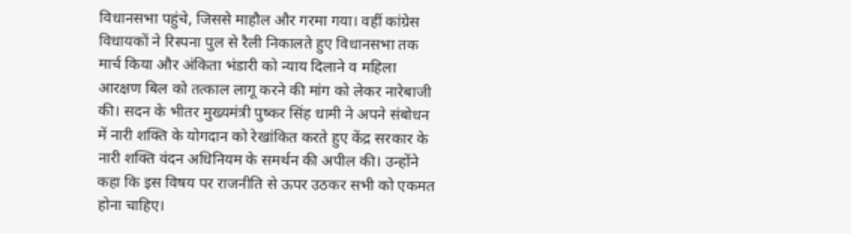विधानसभा पहुंचे, जिससे माहौल और गरमा गया। वहीं कांग्रेस विधायकों ने रिस्पना पुल से रैली निकालते हुए विधानसभा तक मार्च किया और अंकिता भंडारी को न्याय दिलाने व महिला आरक्षण बिल को तत्काल लागू करने की मांग को लेकर नारेबाजी की। सदन के भीतर मुख्यमंत्री पुष्कर सिंह धामी ने अपने संबोधन में नारी शक्ति के योगदान को रेखांकित करते हुए केंद्र सरकार के नारी शक्ति वंदन अधिनियम के समर्थन की अपील की। उन्होंने कहा कि इस विषय पर राजनीति से ऊपर उठकर सभी को एकमत होना चाहिए।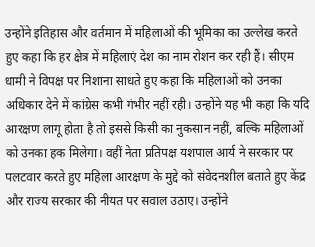उन्होंने इतिहास और वर्तमान में महिलाओं की भूमिका का उल्लेख करते हुए कहा कि हर क्षेत्र में महिलाएं देश का नाम रोशन कर रही हैं। सीएम धामी ने विपक्ष पर निशाना साधते हुए कहा कि महिलाओं को उनका अधिकार देने में कांग्रेस कभी गंभीर नहीं रही। उन्होंने यह भी कहा कि यदि आरक्षण लागू होता है तो इससे किसी का नुकसान नहीं, बल्कि महिलाओं को उनका हक मिलेगा। वहीं नेता प्रतिपक्ष यशपाल आर्य ने सरकार पर पलटवार करते हुए महिला आरक्षण के मुद्दे को संवेदनशील बताते हुए केंद्र और राज्य सरकार की नीयत पर सवाल उठाए। उन्होंने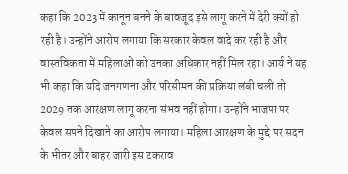कहा कि 2023 में कानून बनने के बावजूद इसे लागू करने में देरी क्यों हो रही है। उन्होंने आरोप लगाया कि सरकार केवल वादे कर रही है और वास्तविकता में महिलाओं को उनका अधिकार नहीं मिल रहा। आर्य ने यह भी कहा कि यदि जनगणना और परिसीमन की प्रक्रिया लंबी चली तो 2029 तक आरक्षण लागू करना संभव नहीं होगा। उन्होंने भाजपा पर केवल सपने दिखाने का आरोप लगाया। महिला आरक्षण के मुद्दे पर सदन के भीतर और बाहर जारी इस टकराव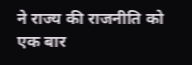ने राज्य की राजनीति को एक बार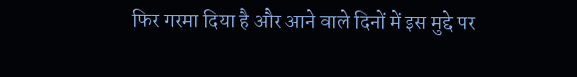फिर गरमा दिया है और आने वाले दिनों में इस मुद्दे पर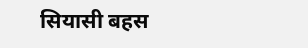सियासी बहस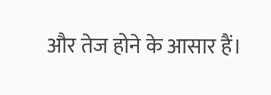और तेज होने के आसार हैं।